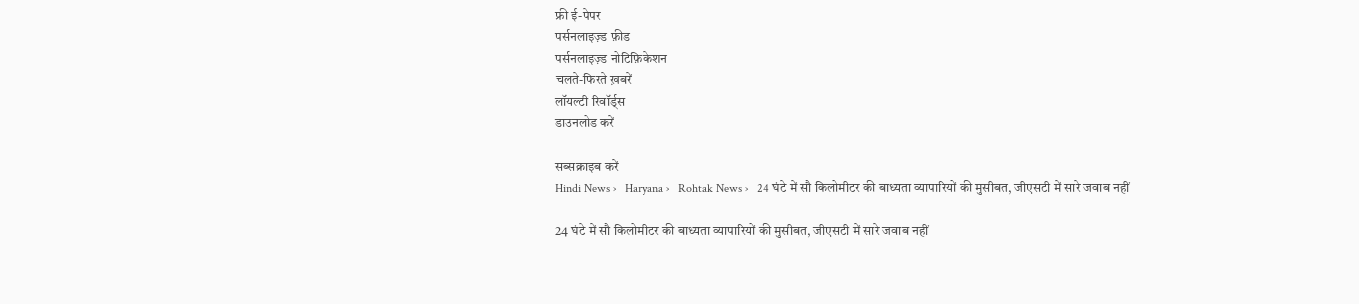फ्री ई-पेपर
पर्सनलाइज़्ड फ़ीड
पर्सनलाइज़्ड नोटिफ़िकेशन
चलते-फिरते ख़बरें
लॉयल्टी रिवॉर्ड्स
डाउनलोड करें

सब्सक्राइब करें
Hindi News ›   Haryana ›   Rohtak News ›   24 घंटे में सौ किलोमीटर की बाध्यता व्यापारियों की मुसीबत, जीएसटी में सारे जवाब नहीं

24 घंटे में सौ किलोमीटर की बाध्यता व्यापारियों की मुसीबत, जीएसटी में सारे जवाब नहीं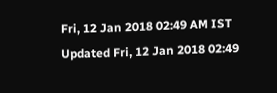Fri, 12 Jan 2018 02:49 AM IST
Updated Fri, 12 Jan 2018 02:49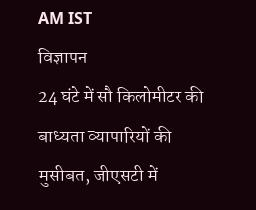AM IST
विज्ञापन
24 घंटे में सौ किलोमीटर की बाध्यता व्यापारियों की मुसीबत, जीएसटी में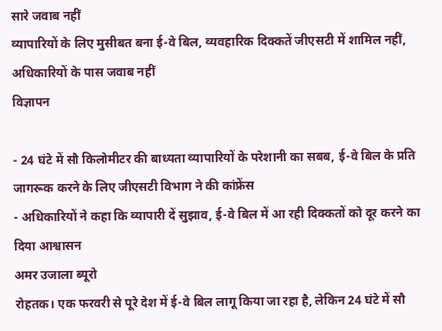सारे जवाब नहीं
व्यापारियों के लिए मुसीबत बना ई-वे बिल, व्यवहारिक दिक्कतें जीएसटी में शामिल नहीं, अधिकारियों के पास जवाब नहीं
विज्ञापन

- 24 घंटे में सौ किलोमीटर की बाध्यता व्यापारियों के परेशानी का सबब, ई-वे बिल के प्रति जागरूक करने के लिए जीएसटी विभाग ने की कांफ्रेंस
- अधिकारियों ने कहा कि व्यापारी दें सुझाव, ई-वे बिल में आ रही दिक्कतों को दूर करने का दिया आश्वासन
अमर उजाला ब्यूरो
रोहतक। एक फरवरी से पूरे देश में ई-वे बिल लागू किया जा रहा है, लेकिन 24 घंटे में सौ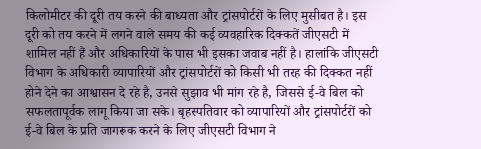किलोमीटर की दूरी तय करने की बाध्यता और ट्रांसपोर्टरों के लिए मुसीबत है। इस दूरी को तय करने में लगने वाले समय की कई व्यवहारिक दिक्कतें जीएसटी में शामिल नहीं हैं और अधिकारियों के पास भी इसका जवाब नहीं है। हालांकि जीएसटी विभाग के अधिकारी व्यापारियों और ट्रांसपोर्टरों को किसी भी तरह की दिक्कत नहीं होने देने का आश्वासन दे रहे है, उनसे सुझाव भी मांग रहे है, जिससे ई-वे बिल को सफलतापूर्वक लागू किया जा सके। बृहस्पतिवार को व्यापारियों और ट्रांसपोर्टरों को ई-वे बिल के प्रति जागरूक करने के लिए जीएसटी विभाग ने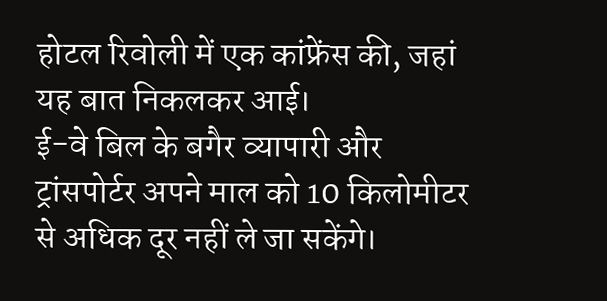होटल रिवोली में एक कांफ्रेंस की, जहां यह बात निकलकर आई।
ई-वे बिल के बगैर व्यापारी और ट्रांसपोर्टर अपने माल को 10 किलोमीटर से अधिक दूर नहीं ले जा सकेंगे।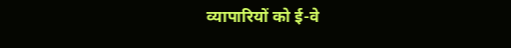व्यापारियों को ई-वे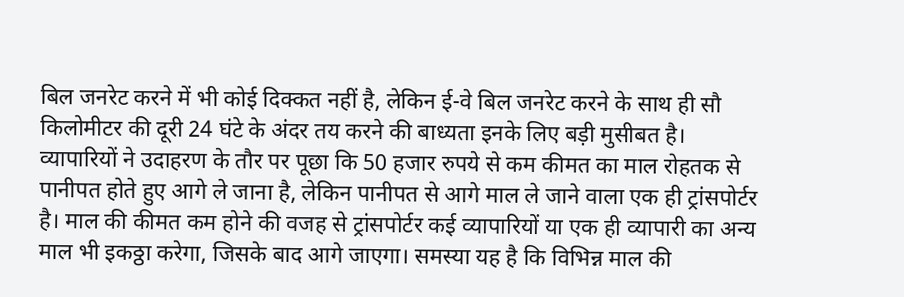बिल जनरेट करने में भी कोई दिक्कत नहीं है, लेकिन ई-वे बिल जनरेट करने के साथ ही सौ किलोमीटर की दूरी 24 घंटे के अंदर तय करने की बाध्यता इनके लिए बड़ी मुसीबत है। व्यापारियों ने उदाहरण के तौर पर पूछा कि 50 हजार रुपये से कम कीमत का माल रोहतक से पानीपत होते हुए आगे ले जाना है, लेकिन पानीपत से आगे माल ले जाने वाला एक ही ट्रांसपोर्टर है। माल की कीमत कम होने की वजह से ट्रांसपोर्टर कई व्यापारियों या एक ही व्यापारी का अन्य माल भी इकठ्ठा करेगा, जिसके बाद आगे जाएगा। समस्या यह है कि विभिन्न माल की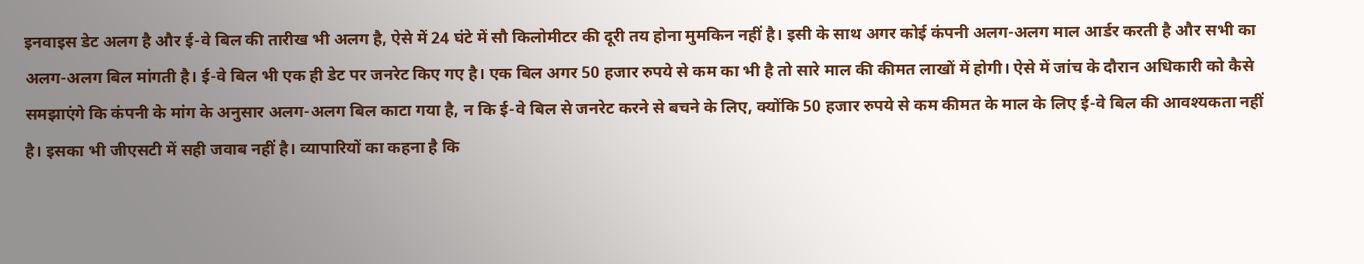इनवाइस डेट अलग है और ई-वे बिल की तारीख भी अलग है, ऐसे में 24 घंटे में सौ किलोमीटर की दूरी तय होना मुमकिन नहीं है। इसी के साथ अगर कोई कंपनी अलग-अलग माल आर्डर करती है और सभी का अलग-अलग बिल मांगती है। ई-वे बिल भी एक ही डेट पर जनरेट किए गए है। एक बिल अगर 50 हजार रुपये से कम का भी है तो सारे माल की कीमत लाखों में होगी। ऐसे में जांच के दौरान अधिकारी को कैसे समझाएंगे कि कंपनी के मांग के अनुसार अलग-अलग बिल काटा गया है, न कि ई-वे बिल से जनरेट करने से बचने के लिए, क्योंकि 50 हजार रुपये से कम कीमत के माल के लिए ई-वे बिल की आवश्यकता नहीं है। इसका भी जीएसटी में सही जवाब नहीं है। व्यापारियों का कहना है कि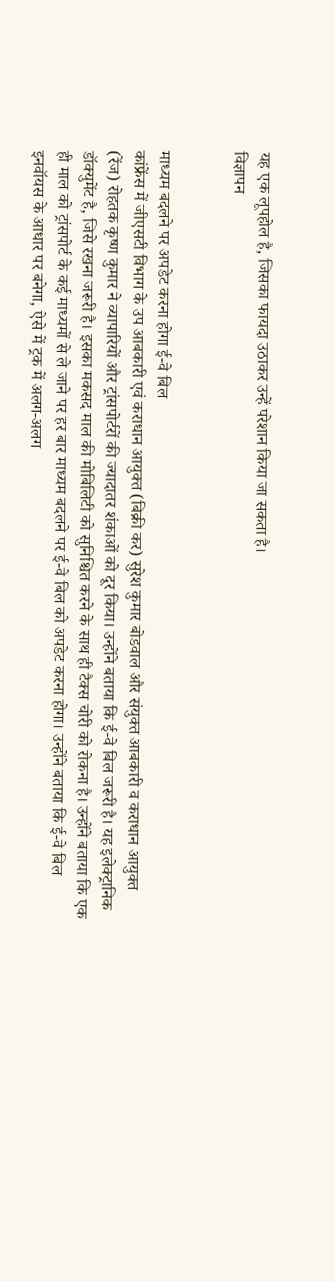यह एक लूपहोल है, जिसका फायदा उठाकर उन्हें परेशान किया जा सकता है।
विज्ञापन


माध्यम बदलने पर अपडेट करना होगा ई-वे बिल
कांफ्रेंस में जीएसटी विभाग के उप आबकारी एवं कराधान आयुक्त (बिक्री कर) सुरेश कुमार बोडवाल और संयुक्त आबकारी व कराधान आयुक्त (रेंज) रोहतक कृष्ण कुमार ने व्यापारियों और ट्रांसपोर्टरों की ज्यादातर शंकाओं को दूर किया। उन्होंने बताया कि ई-वे बिल जरूरी है। यह इलेक्ट्रानिक डॉक्युमेंट है, जिसे रखना जरूरी है। इसका मकसद माल की मोबिलिटी को सुनिश्चित करने के साथ ही टैक्स चोरी को रोकना है। उन्होंने बताया कि एक ही माल को ट्रांसपोर्ट के कई माध्यमों से ले जाने पर हर बार माध्यम बदलने पर ई-वे बिल को अपडेट करना होगा। उन्होंने बताया कि ई-वे बिल इनवॉयस के आधार पर बनेगा, ऐसे में ट्रक में अलग-अलग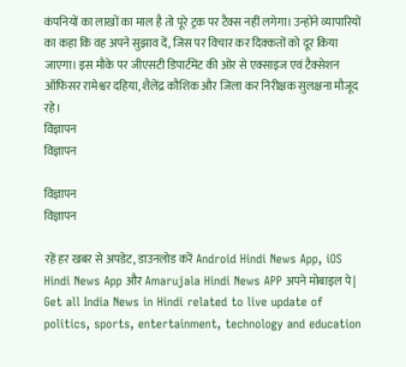कंपनियों का लाखों का माल है तो पूरे ट्रक पर टैक्स नहीं लगेगा। उन्होंने व्यापारियों का कहा कि वह अपने सुझाव दें, जिस पर विचार कर दिक्कतों को दूर किया जाएगा। इस मौके पर जीएसटी डिपार्टमेंट की ओर से एक्साइज एवं टैक्सेशन ऑफिसर रामेश्वर दहिया, शैलेंद्र कौशिक और जिला कर निरीक्षक सुलक्षना मौजूद रहे।
विज्ञापन
विज्ञापन

विज्ञापन
विज्ञापन

रहें हर खबर से अपडेट, डाउनलोड करें Android Hindi News App, iOS Hindi News App और Amarujala Hindi News APP अपने मोबाइल पे|
Get all India News in Hindi related to live update of politics, sports, entertainment, technology and education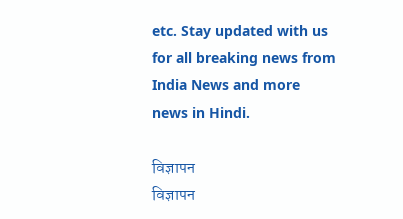etc. Stay updated with us for all breaking news from India News and more news in Hindi.

विज्ञापन
विज्ञापन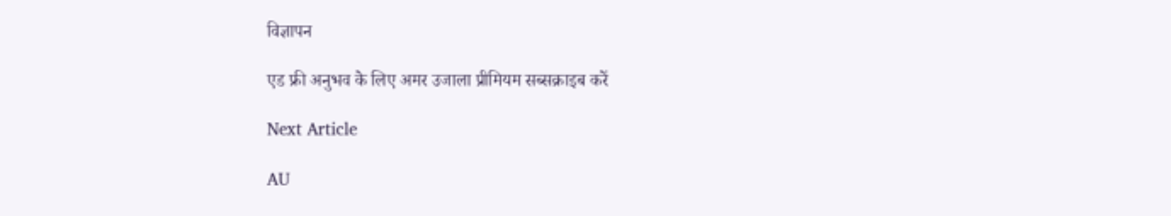विज्ञापन

एड फ्री अनुभव के लिए अमर उजाला प्रीमियम सब्सक्राइब करें

Next Article

AU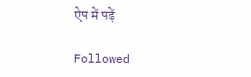ऐप में पढ़ें

Followed